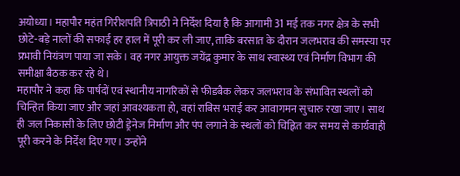अयोध्या। महापौर महंत गिरीशपति त्रिपाठी ने निर्देश दिया है कि आगामी 31 मई तक नगर क्षेत्र के सभी छोटे-बड़े नालों की सफाई हर हाल में पूरी कर ली जाए, ताकि बरसात के दौरान जलभराव की समस्या पर प्रभावी नियंत्रण पाया जा सके। वह नगर आयुक्त जयेंद्र कुमार के साथ स्वास्थ्य एवं निर्माण विभाग की समीक्षा बैठक कर रहे थे।
महापौर ने कहा कि पार्षदों एवं स्थानीय नागरिकों से फीडबैक लेकर जलभराव के संभावित स्थलों को चिन्हित किया जाए और जहां आवश्यकता हो, वहां राबिस भराई कर आवागमन सुचारु रखा जाए। साथ ही जल निकासी के लिए छोटी ड्रेनेज निर्माण और पंप लगाने के स्थलों को चिह्नित कर समय से कार्यवाही पूरी करने के निर्देश दिए गए। उन्होंने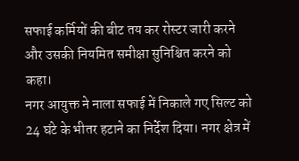सफाई कर्मियों की बीट तय कर रोस्टर जारी करने और उसकी नियमित समीक्षा सुनिश्चित करने को कहा।
नगर आयुक्त ने नाला सफाई में निकाले गए सिल्ट को 24 घंटे के भीतर हटाने का निर्देश दिया। नगर क्षेत्र में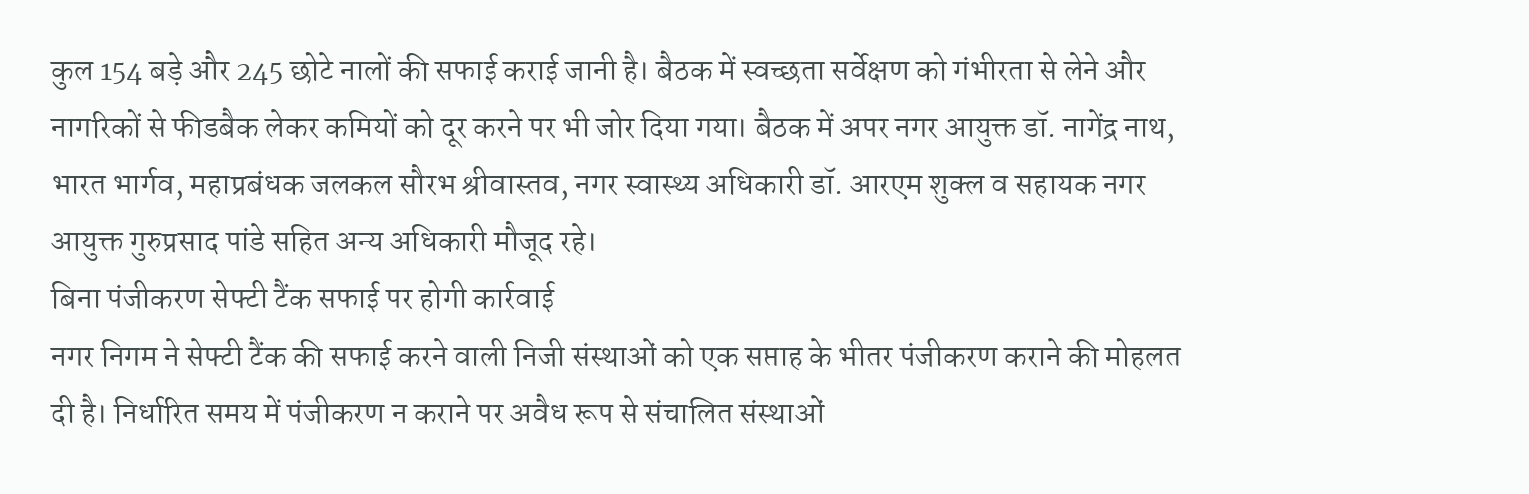कुल 154 बड़े और 245 छोटे नालों की सफाई कराई जानी है। बैठक में स्वच्छता सर्वेक्षण को गंभीरता से लेने और नागरिकों से फीडबैक लेकर कमियों को दूर करने पर भी जोर दिया गया। बैठक में अपर नगर आयुक्त डॉ. नागेंद्र नाथ, भारत भार्गव, महाप्रबंधक जलकल सौरभ श्रीवास्तव, नगर स्वास्थ्य अधिकारी डॉ. आरएम शुक्ल व सहायक नगर आयुक्त गुरुप्रसाद पांडे सहित अन्य अधिकारी मौजूद रहे।
बिना पंजीकरण सेफ्टी टैंक सफाई पर होगी कार्रवाई
नगर निगम ने सेफ्टी टैंक की सफाई करने वाली निजी संस्थाओं को एक सप्ताह के भीतर पंजीकरण कराने की मोहलत दी है। निर्धारित समय में पंजीकरण न कराने पर अवैध रूप से संचालित संस्थाओं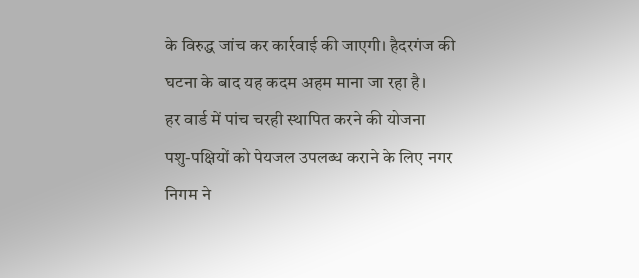के विरुद्ध जांच कर कार्रवाई की जाएगी। हैदरगंज की घटना के बाद यह कदम अहम माना जा रहा है।
हर वार्ड में पांच चरही स्थापित करने की योजना
पशु-पक्षियों को पेयजल उपलब्ध कराने के लिए नगर निगम ने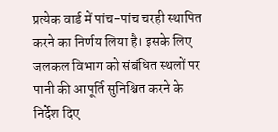प्रत्येक वार्ड में पांच-पांच चरही स्थापित करने का निर्णय लिया है। इसके लिए जलकल विभाग को संबंधित स्थलों पर पानी की आपूर्ति सुनिश्चित करने के निर्देश दिए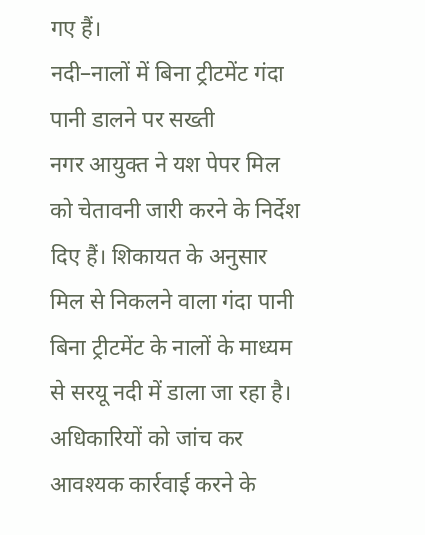गए हैं।
नदी–नालों में बिना ट्रीटमेंट गंदा पानी डालने पर सख्ती
नगर आयुक्त ने यश पेपर मिल को चेतावनी जारी करने के निर्देश दिए हैं। शिकायत के अनुसार मिल से निकलने वाला गंदा पानी बिना ट्रीटमेंट के नालों के माध्यम से सरयू नदी में डाला जा रहा है। अधिकारियों को जांच कर आवश्यक कार्रवाई करने के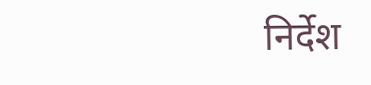निर्देश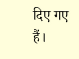दिए गए हैं।